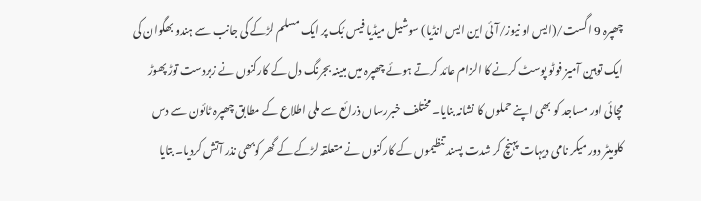چھپرہ 9 اگست/(ایس او نیوز/آئی این ایس انڈیا) سوشیل میڈیا فیس بُک پر ایک مسلم لڑکے کی جانب سے ہندو بھگوان کی ایک توہین آمیز فوٹو پوسٹ کرنے کا الزام عائد کرتے ہوئے چھپرہ میں مبینہ بجرنگ دل کے کارکنوں نے زبردست توڑ پھوڑ مچائی اور مساجد کو بھی اپنے حملوں کا نشانہ بنایا۔ مختلف خبررساں ذرائع سے ملی اطلاع کے مطابق چھپرہ ٹائون سے دس کلومیٹر دور میکر نامی دیہات پہنچ کر شدت پسند تنظیموں کے کارکنوں نے متعلقہ لڑکے کے گھر کوبھی نذر آتش کردیا۔ بتایا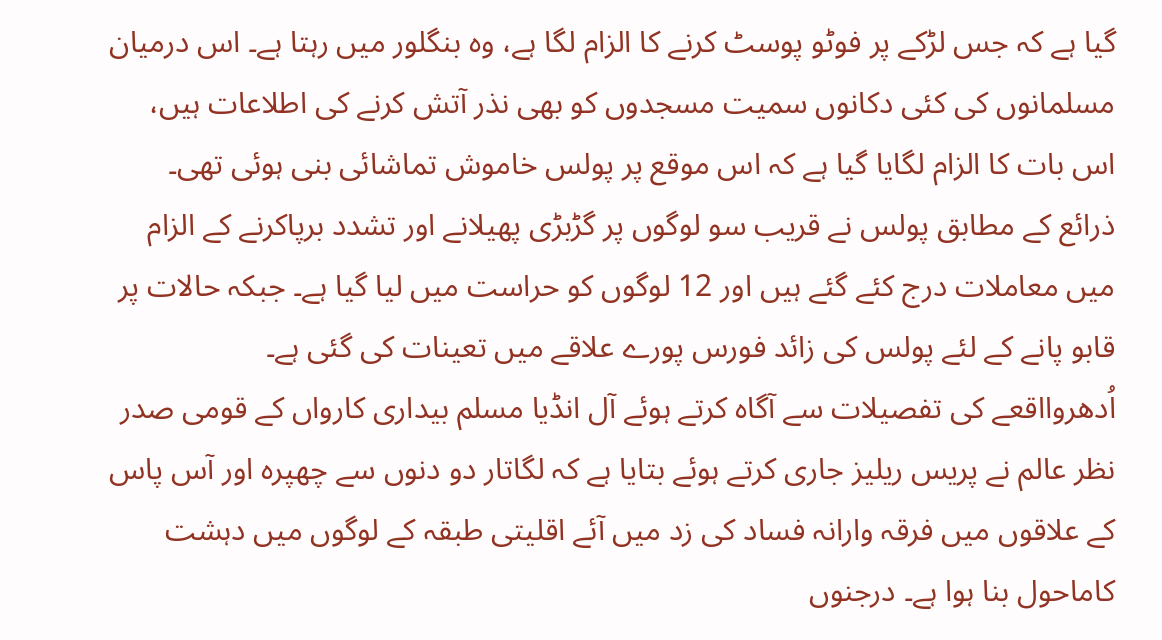گیا ہے کہ جس لڑکے پر فوٹو پوسٹ کرنے کا الزام لگا ہے، وہ بنگلور میں رہتا ہے۔ اس درمیان مسلمانوں کی کئی دکانوں سمیت مسجدوں کو بھی نذر آتش کرنے کی اطلاعات ہیں، اس بات کا الزام لگایا گیا ہے کہ اس موقع پر پولس خاموش تماشائی بنی ہوئی تھی۔
ذرائع کے مطابق پولس نے قریب سو لوگوں پر گڑبڑی پھیلانے اور تشدد برپاکرنے کے الزام میں معاملات درج کئے گئے ہیں اور 12 لوگوں کو حراست میں لیا گیا ہے۔ جبکہ حالات پر قابو پانے کے لئے پولس کی زائد فورس پورے علاقے میں تعینات کی گئی ہے۔
اُدھروااقعے کی تفصیلات سے آگاہ کرتے ہوئے آل انڈیا مسلم بیداری کارواں کے قومی صدر نظر عالم نے پریس ریلیز جاری کرتے ہوئے بتایا ہے کہ لگاتار دو دنوں سے چھپرہ اور آس پاس کے علاقوں میں فرقہ وارانہ فساد کی زد میں آئے اقلیتی طبقہ کے لوگوں میں دہشت کاماحول بنا ہوا ہے۔ درجنوں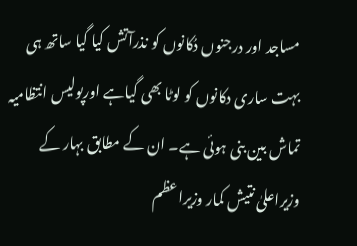مساجد اور درجنوں دُکانوں کو نذرآتش کیا گیا ساتھ ہی بہت ساری دکانوں کو لوٹا بھی گیاہے اورپولیس انتظامیہ تماش بین بنی ہوئی ہے۔ ان کے مطابق بہار کے وزیراعلیٰ نتیش کمار وزیراعظم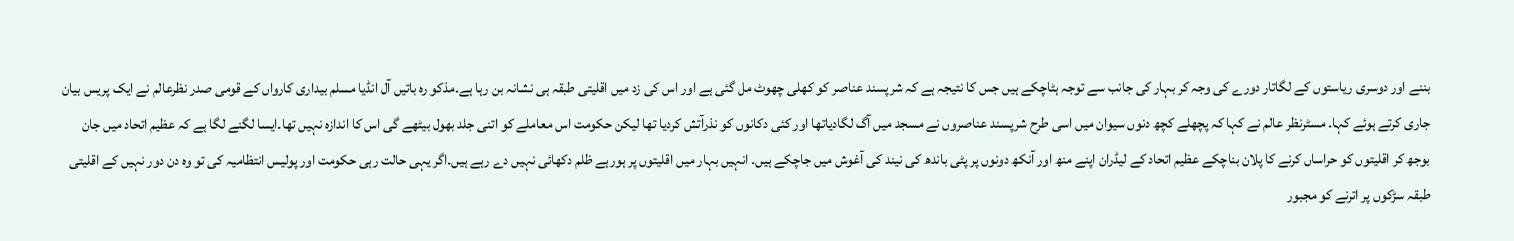بننے اور دوسری ریاستوں کے لگاتار دورے کی وجہ کر بہار کی جانب سے توجہ ہٹاچکے ہیں جس کا نتیجہ ہے کہ شرپسند عناصر کو کھلی چھوٹ مل گئی ہے اور اس کی زد میں اقلیتی طبقہ ہی نشانہ بن رہا ہے۔مذکو رہ باتیں آل انڈیا مسلم بیداری کارواں کے قومی صدر نظرعالم نے ایک پریس بیان جاری کرتے ہوئے کہا۔ مسٹرنظر عالم نے کہا کہ پچھلے کچھ دنوں سیوان میں اسی طرح شرپسند عناصروں نے مسجد میں آگ لگادیاتھا اور کئی دکانوں کو نذرآتش کردیا تھا لیکن حکومت اس معاملے کو اتنی جلد بھول بیٹھے گی اس کا اندازہ نہیں تھا۔ایسا لگنے لگا ہے کہ عظیم اتحاد میں جان بوجھ کر اقلیتوں کو حراساں کرنے کا پلان بناچکے عظیم اتحاد کے لیڈران اپنے منھ اور آنکھ دونوں پر پٹی باندھ کی نیند کی آغوش میں جاچکے ہیں۔ انہیں بہار میں اقلیتوں پر ہورہے ظلم دکھائی نہیں دے رہے ہیں۔اگر یہی حالت رہی حکومت اور پولیس انتظامیہ کی تو وہ دن دور نہیں کے اقلیتی طبقہ سڑکوں پر اترنے کو مجبور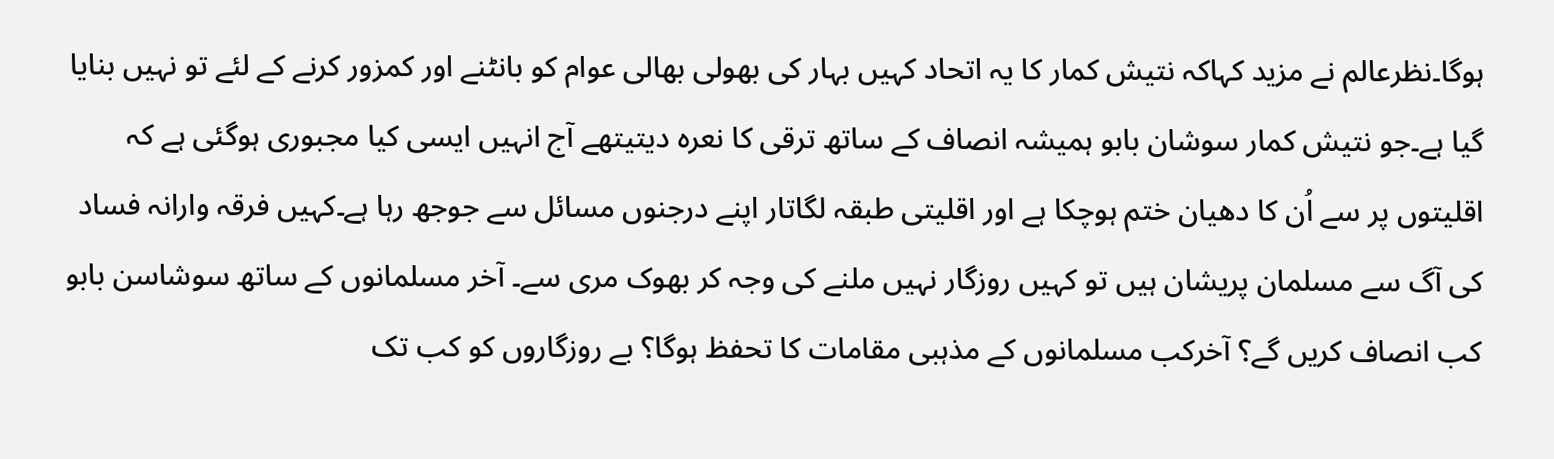ہوگا۔نظرعالم نے مزید کہاکہ نتیش کمار کا یہ اتحاد کہیں بہار کی بھولی بھالی عوام کو بانٹنے اور کمزور کرنے کے لئے تو نہیں بنایا گیا ہے۔جو نتیش کمار سوشان بابو ہمیشہ انصاف کے ساتھ ترقی کا نعرہ دیتیتھے آج انہیں ایسی کیا مجبوری ہوگئی ہے کہ اقلیتوں پر سے اُن کا دھیان ختم ہوچکا ہے اور اقلیتی طبقہ لگاتار اپنے درجنوں مسائل سے جوجھ رہا ہے۔کہیں فرقہ وارانہ فساد کی آگ سے مسلمان پریشان ہیں تو کہیں روزگار نہیں ملنے کی وجہ کر بھوک مری سے۔ آخر مسلمانوں کے ساتھ سوشاسن بابو کب انصاف کریں گے؟ آخرکب مسلمانوں کے مذہبی مقامات کا تحفظ ہوگا؟ بے روزگاروں کو کب تک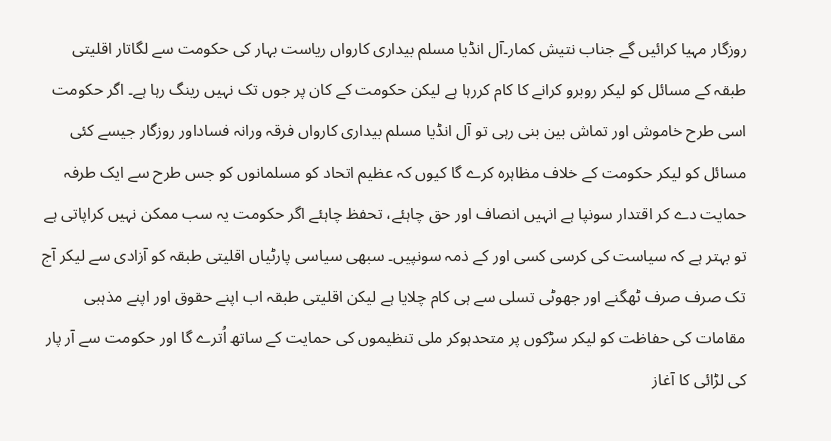روزگار مہیا کرائیں گے جناب نتیش کمار۔آل انڈیا مسلم بیداری کارواں ریاست بہار کی حکومت سے لگاتار اقلیتی طبقہ کے مسائل کو لیکر روبرو کرانے کا کام کررہا ہے لیکن حکومت کے کان پر جوں تک نہیں رینگ رہا ہے۔ اگر حکومت اسی طرح خاموش اور تماش بین بنی رہی تو آل انڈیا مسلم بیداری کارواں فرقہ ورانہ فساداور روزگار جیسے کئی مسائل کو لیکر حکومت کے خلاف مظاہرہ کرے گا کیوں کہ عظیم اتحاد کو مسلمانوں کو جس طرح سے ایک طرفہ حمایت دے کر اقتدار سونپا ہے انہیں انصاف اور حق چاہئے، تحفظ چاہئے اگر حکومت یہ سب ممکن نہیں کراپاتی ہے تو بہتر ہے کہ سیاست کی کرسی کسی اور کے ذمہ سونپیں۔ سبھی سیاسی پارٹیاں اقلیتی طبقہ کو آزادی سے لیکر آج تک صرف صرف ٹھگنے اور جھوٹی تسلی سے ہی کام چلایا ہے لیکن اقلیتی طبقہ اب اپنے حقوق اور اپنے مذہبی مقامات کی حفاظت کو لیکر سڑکوں پر متحدہوکر ملی تنظیموں کی حمایت کے ساتھ اُترے گا اور حکومت سے آر پار کی لڑائی کا آغاز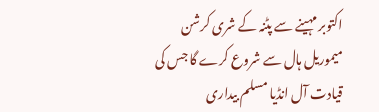اکتوبر مہینے سے پٹنہ کے شری کرشن میموریل ہال سے شروع کرے گا جس کی قیادت آل انڈیا مسلم بیداری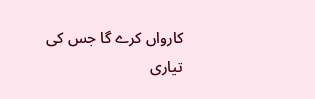کارواں کرے گا جس کی تیاری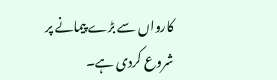کارواں سے بڑے پیمانے پر شروع کردی ہے۔